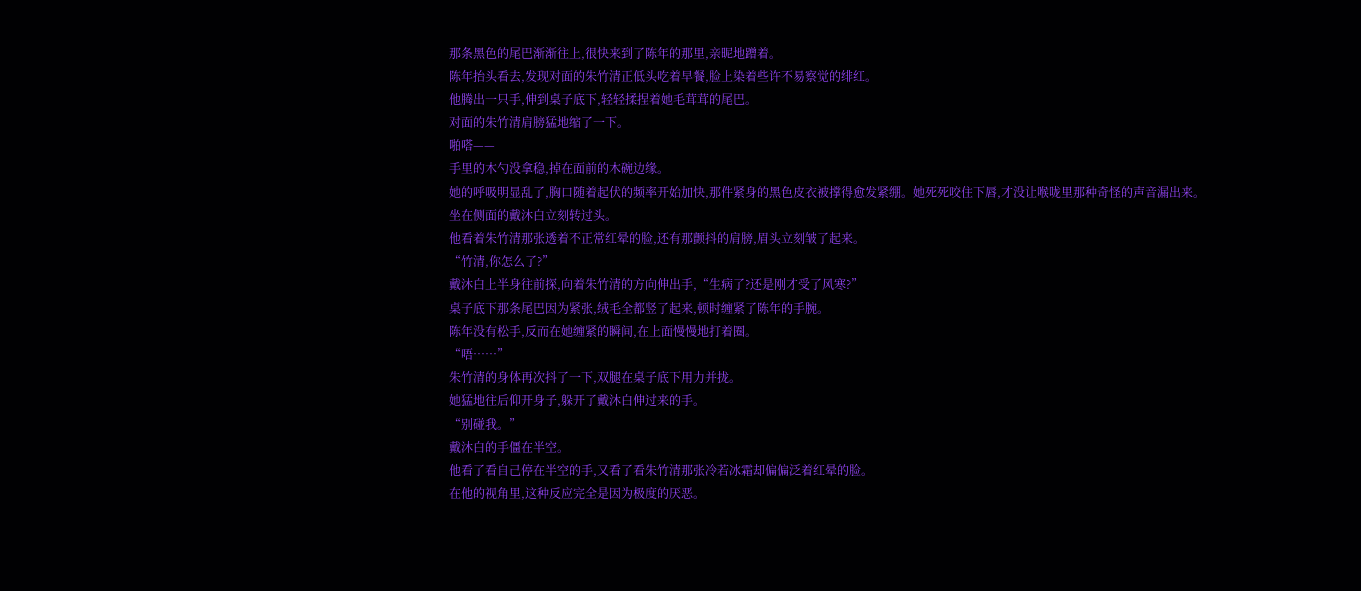那条黑色的尾巴渐渐往上,很快来到了陈年的那里,亲昵地蹭着。
陈年抬头看去,发现对面的朱竹清正低头吃着早餐,脸上染着些许不易察觉的绯红。
他腾出一只手,伸到桌子底下,轻轻揉捏着她毛茸茸的尾巴。
对面的朱竹清肩膀猛地缩了一下。
啪嗒——
手里的木勺没拿稳,掉在面前的木碗边缘。
她的呼吸明显乱了,胸口随着起伏的频率开始加快,那件紧身的黑色皮衣被撑得愈发紧绷。她死死咬住下唇,才没让喉咙里那种奇怪的声音漏出来。
坐在侧面的戴沐白立刻转过头。
他看着朱竹清那张透着不正常红晕的脸,还有那颤抖的肩膀,眉头立刻皱了起来。
“竹清,你怎么了?”
戴沐白上半身往前探,向着朱竹清的方向伸出手,“生病了?还是刚才受了风寒?”
桌子底下那条尾巴因为紧张,绒毛全都竖了起来,顿时缠紧了陈年的手腕。
陈年没有松手,反而在她缠紧的瞬间,在上面慢慢地打着圈。
“唔……”
朱竹清的身体再次抖了一下,双腿在桌子底下用力并拢。
她猛地往后仰开身子,躲开了戴沐白伸过来的手。
“别碰我。”
戴沐白的手僵在半空。
他看了看自己停在半空的手,又看了看朱竹清那张冷若冰霜却偏偏泛着红晕的脸。
在他的视角里,这种反应完全是因为极度的厌恶。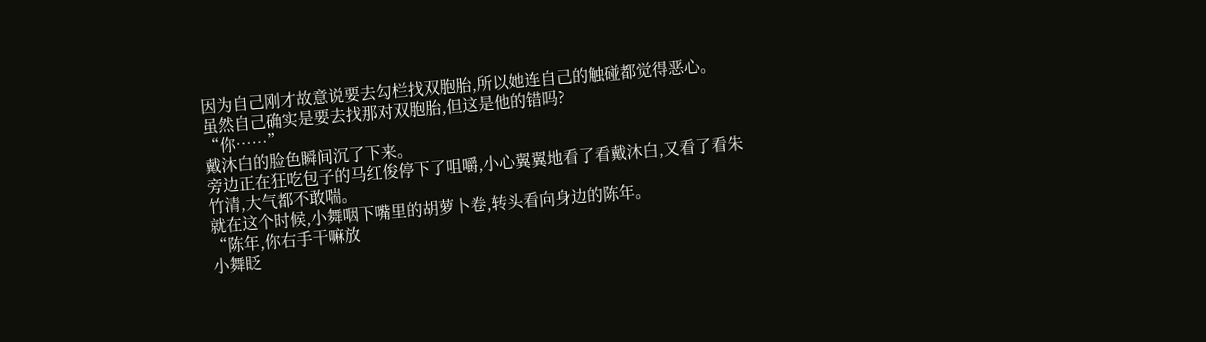因为自己刚才故意说要去勾栏找双胞胎,所以她连自己的触碰都觉得恶心。
虽然自己确实是要去找那对双胞胎,但这是他的错吗?
“你……”
戴沐白的脸色瞬间沉了下来。
旁边正在狂吃包子的马红俊停下了咀嚼,小心翼翼地看了看戴沐白,又看了看朱竹清,大气都不敢喘。
就在这个时候,小舞咽下嘴里的胡萝卜卷,转头看向身边的陈年。
“陈年,你右手干嘛放
小舞眨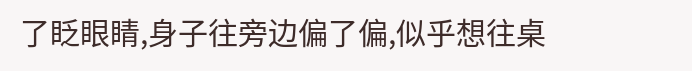了眨眼睛,身子往旁边偏了偏,似乎想往桌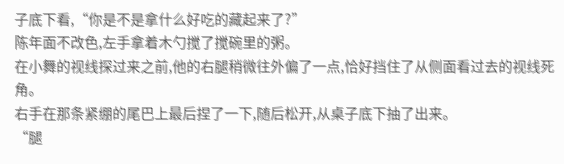子底下看,“你是不是拿什么好吃的藏起来了?”
陈年面不改色,左手拿着木勺搅了搅碗里的粥。
在小舞的视线探过来之前,他的右腿稍微往外偏了一点,恰好挡住了从侧面看过去的视线死角。
右手在那条紧绷的尾巴上最后捏了一下,随后松开,从桌子底下抽了出来。
“腿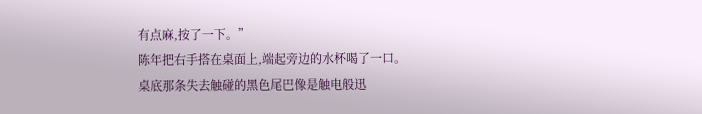有点麻,按了一下。”
陈年把右手搭在桌面上,端起旁边的水杯喝了一口。
桌底那条失去触碰的黑色尾巴像是触电般迅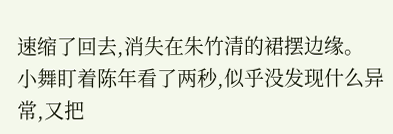速缩了回去,消失在朱竹清的裙摆边缘。
小舞盯着陈年看了两秒,似乎没发现什么异常,又把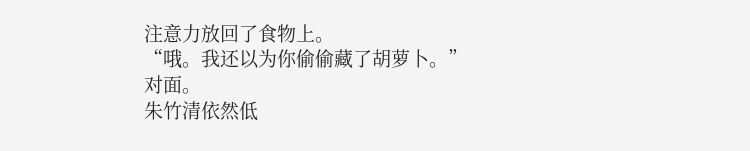注意力放回了食物上。
“哦。我还以为你偷偷藏了胡萝卜。”
对面。
朱竹清依然低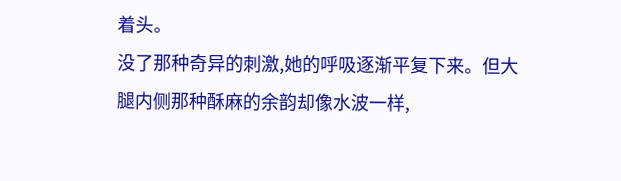着头。
没了那种奇异的刺激,她的呼吸逐渐平复下来。但大腿内侧那种酥麻的余韵却像水波一样,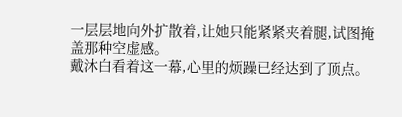一层层地向外扩散着,让她只能紧紧夹着腿,试图掩盖那种空虚感。
戴沐白看着这一幕,心里的烦躁已经达到了顶点。